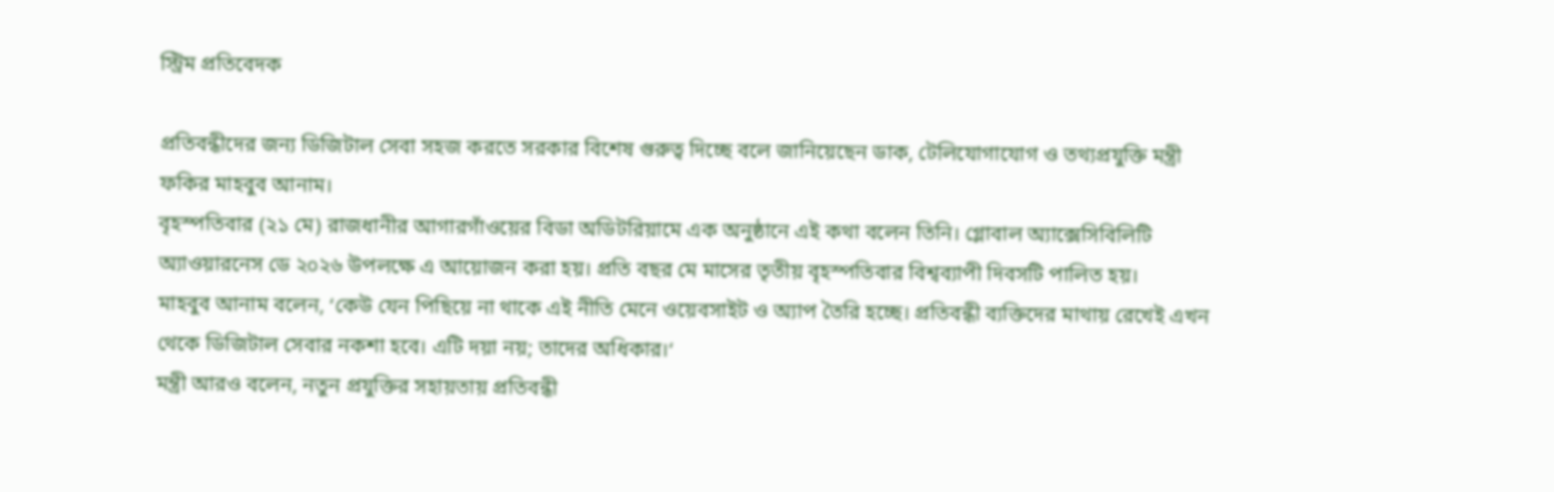স্ট্রিম প্রতিবেদক

প্রতিবন্ধীদের জন্য ডিজিটাল সেবা সহজ করতে সরকার বিশেষ গুরুত্ব দিচ্ছে বলে জানিয়েছেন ডাক, টেলিযোগাযোগ ও তথ্যপ্রযুক্তি মন্ত্রী ফকির মাহবুব আনাম।
বৃহস্পতিবার (২১ মে) রাজধানীর আগারগাঁওয়ের বিডা অডিটরিয়ামে এক অনুষ্ঠানে এই কথা বলেন তিনি। গ্লোবাল অ্যাক্সেসিবিলিটি অ্যাওয়ারনেস ডে ২০২৬ উপলক্ষে এ আয়োজন করা হয়। প্রতি বছর মে মাসের তৃতীয় বৃহস্পতিবার বিশ্বব্যাপী দিবসটি পালিত হয়।
মাহবুব আনাম বলেন, ‘কেউ যেন পিছিয়ে না থাকে এই নীতি মেনে ওয়েবসাইট ও অ্যাপ তৈরি হচ্ছে। প্রতিবন্ধী ব্যক্তিদের মাথায় রেখেই এখন থেকে ডিজিটাল সেবার নকশা হবে। এটি দয়া নয়; তাদের অধিকার।‘
মন্ত্রী আরও বলেন, নতুন প্রযুক্তির সহায়তায় প্রতিবন্ধী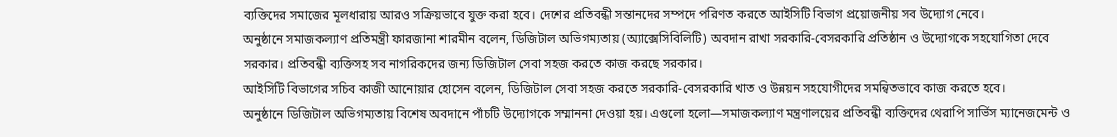ব্যক্তিদের সমাজের মূলধারায় আরও সক্রিয়ভাবে যুক্ত করা হবে। দেশের প্রতিবন্ধী সন্তানদের সম্পদে পরিণত করতে আইসিটি বিভাগ প্রয়োজনীয় সব উদ্যোগ নেবে।
অনুষ্ঠানে সমাজকল্যাণ প্রতিমন্ত্রী ফারজানা শারমীন বলেন, ডিজিটাল অভিগম্যতায় (অ্যাক্সেসিবিলিটি) অবদান রাখা সরকারি-বেসরকারি প্রতিষ্ঠান ও উদ্যোগকে সহযোগিতা দেবে সরকার। প্রতিবন্ধী ব্যক্তিসহ সব নাগরিকদের জন্য ডিজিটাল সেবা সহজ করতে কাজ করছে সরকার।
আইসিটি বিভাগের সচিব কাজী আনোয়ার হোসেন বলেন, ডিজিটাল সেবা সহজ করতে সরকারি-বেসরকারি খাত ও উন্নয়ন সহযোগীদের সমন্বিতভাবে কাজ করতে হবে।
অনুষ্ঠানে ডিজিটাল অভিগম্যতায় বিশেষ অবদানে পাঁচটি উদ্যোগকে সম্মাননা দেওয়া হয়। এগুলো হলো—সমাজকল্যাণ মন্ত্রণালয়ের প্রতিবন্ধী ব্যক্তিদের থেরাপি সার্ভিস ম্যানেজমেন্ট ও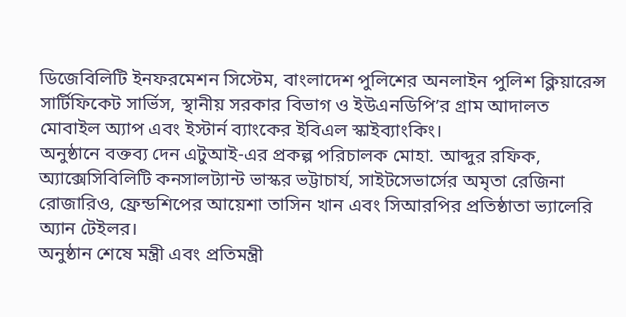ডিজেবিলিটি ইনফরমেশন সিস্টেম, বাংলাদেশ পুলিশের অনলাইন পুলিশ ক্লিয়ারেন্স সার্টিফিকেট সার্ভিস, স্থানীয় সরকার বিভাগ ও ইউএনডিপি’র গ্রাম আদালত মোবাইল অ্যাপ এবং ইস্টার্ন ব্যাংকের ইবিএল স্কাইব্যাংকিং।
অনুষ্ঠানে বক্তব্য দেন এটুআই-এর প্রকল্প পরিচালক মোহা. আব্দুর রফিক, অ্যাক্সেসিবিলিটি কনসালট্যান্ট ভাস্কর ভট্টাচার্য, সাইটসেভার্সের অমৃতা রেজিনা রোজারিও, ফ্রেন্ডশিপের আয়েশা তাসিন খান এবং সিআরপির প্রতিষ্ঠাতা ভ্যালেরি অ্যান টেইলর।
অনুষ্ঠান শেষে মন্ত্রী এবং প্রতিমন্ত্রী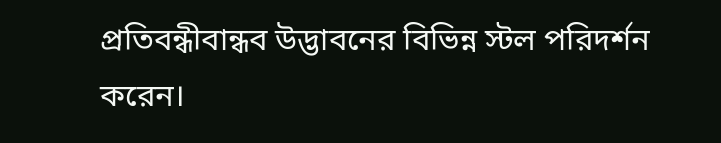প্রতিবন্ধীবান্ধব উদ্ভাবনের বিভিন্ন স্টল পরিদর্শন করেন।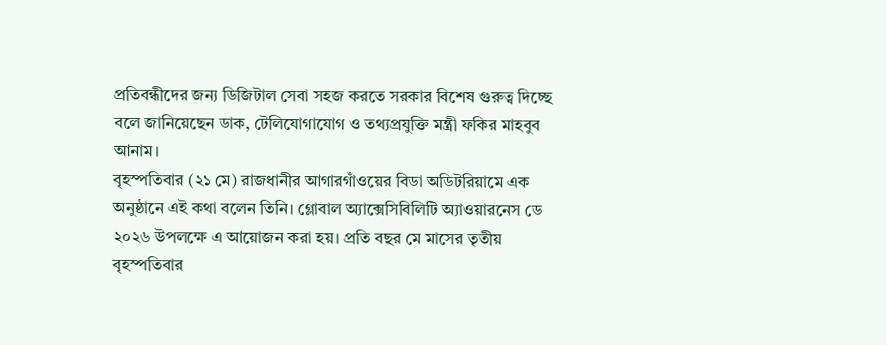প্রতিবন্ধীদের জন্য ডিজিটাল সেবা সহজ করতে সরকার বিশেষ গুরুত্ব দিচ্ছে বলে জানিয়েছেন ডাক, টেলিযোগাযোগ ও তথ্যপ্রযুক্তি মন্ত্রী ফকির মাহবুব আনাম।
বৃহস্পতিবার (২১ মে) রাজধানীর আগারগাঁওয়ের বিডা অডিটরিয়ামে এক অনুষ্ঠানে এই কথা বলেন তিনি। গ্লোবাল অ্যাক্সেসিবিলিটি অ্যাওয়ারনেস ডে ২০২৬ উপলক্ষে এ আয়োজন করা হয়। প্রতি বছর মে মাসের তৃতীয় বৃহস্পতিবার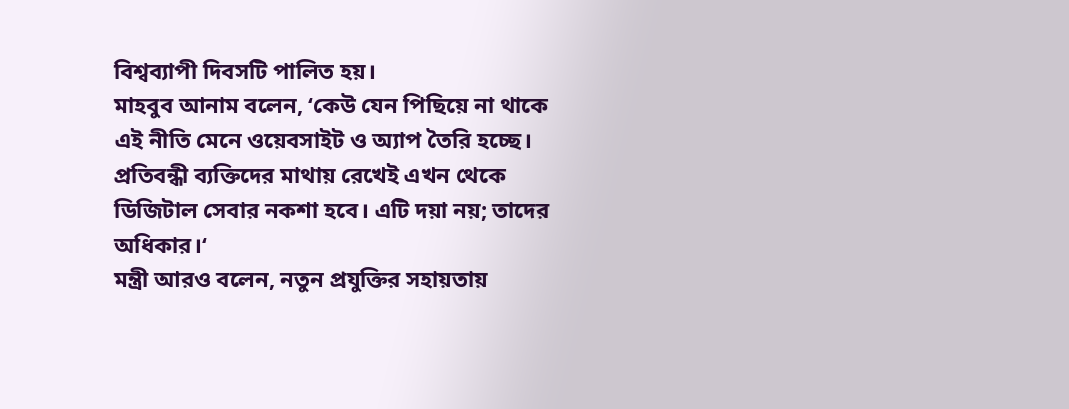বিশ্বব্যাপী দিবসটি পালিত হয়।
মাহবুব আনাম বলেন, ‘কেউ যেন পিছিয়ে না থাকে এই নীতি মেনে ওয়েবসাইট ও অ্যাপ তৈরি হচ্ছে। প্রতিবন্ধী ব্যক্তিদের মাথায় রেখেই এখন থেকে ডিজিটাল সেবার নকশা হবে। এটি দয়া নয়; তাদের অধিকার।‘
মন্ত্রী আরও বলেন, নতুন প্রযুক্তির সহায়তায়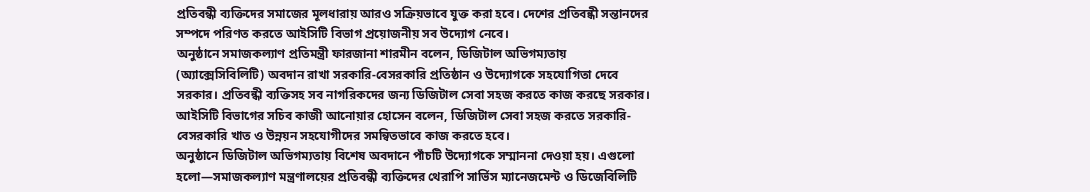প্রতিবন্ধী ব্যক্তিদের সমাজের মূলধারায় আরও সক্রিয়ভাবে যুক্ত করা হবে। দেশের প্রতিবন্ধী সন্তানদের সম্পদে পরিণত করতে আইসিটি বিভাগ প্রয়োজনীয় সব উদ্যোগ নেবে।
অনুষ্ঠানে সমাজকল্যাণ প্রতিমন্ত্রী ফারজানা শারমীন বলেন, ডিজিটাল অভিগম্যতায় (অ্যাক্সেসিবিলিটি) অবদান রাখা সরকারি-বেসরকারি প্রতিষ্ঠান ও উদ্যোগকে সহযোগিতা দেবে সরকার। প্রতিবন্ধী ব্যক্তিসহ সব নাগরিকদের জন্য ডিজিটাল সেবা সহজ করতে কাজ করছে সরকার।
আইসিটি বিভাগের সচিব কাজী আনোয়ার হোসেন বলেন, ডিজিটাল সেবা সহজ করতে সরকারি-বেসরকারি খাত ও উন্নয়ন সহযোগীদের সমন্বিতভাবে কাজ করতে হবে।
অনুষ্ঠানে ডিজিটাল অভিগম্যতায় বিশেষ অবদানে পাঁচটি উদ্যোগকে সম্মাননা দেওয়া হয়। এগুলো হলো—সমাজকল্যাণ মন্ত্রণালয়ের প্রতিবন্ধী ব্যক্তিদের থেরাপি সার্ভিস ম্যানেজমেন্ট ও ডিজেবিলিটি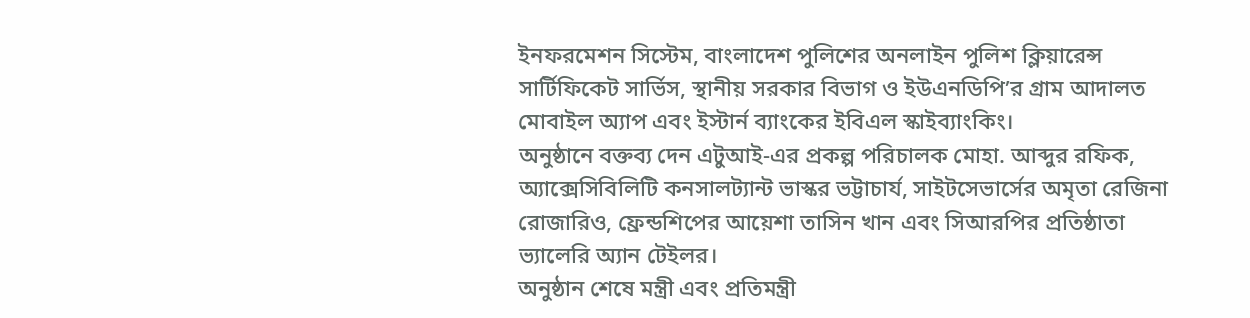ইনফরমেশন সিস্টেম, বাংলাদেশ পুলিশের অনলাইন পুলিশ ক্লিয়ারেন্স সার্টিফিকেট সার্ভিস, স্থানীয় সরকার বিভাগ ও ইউএনডিপি’র গ্রাম আদালত মোবাইল অ্যাপ এবং ইস্টার্ন ব্যাংকের ইবিএল স্কাইব্যাংকিং।
অনুষ্ঠানে বক্তব্য দেন এটুআই-এর প্রকল্প পরিচালক মোহা. আব্দুর রফিক, অ্যাক্সেসিবিলিটি কনসালট্যান্ট ভাস্কর ভট্টাচার্য, সাইটসেভার্সের অমৃতা রেজিনা রোজারিও, ফ্রেন্ডশিপের আয়েশা তাসিন খান এবং সিআরপির প্রতিষ্ঠাতা ভ্যালেরি অ্যান টেইলর।
অনুষ্ঠান শেষে মন্ত্রী এবং প্রতিমন্ত্রী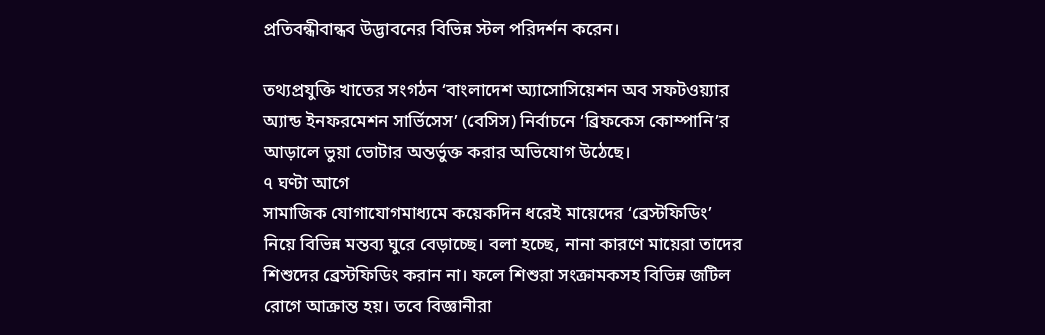প্রতিবন্ধীবান্ধব উদ্ভাবনের বিভিন্ন স্টল পরিদর্শন করেন।

তথ্যপ্রযুক্তি খাতের সংগঠন ‘বাংলাদেশ অ্যাসোসিয়েশন অব সফটওয়্যার অ্যান্ড ইনফরমেশন সার্ভিসেস’ (বেসিস) নির্বাচনে ‘ব্রিফকেস কোম্পানি’র আড়ালে ভুয়া ভোটার অন্তর্ভুক্ত করার অভিযোগ উঠেছে।
৭ ঘণ্টা আগে
সামাজিক যোগাযোগমাধ্যমে কয়েকদিন ধরেই মায়েদের ‘ব্রেস্টফিডিং’ নিয়ে বিভিন্ন মন্তব্য ঘুরে বেড়াচ্ছে। বলা হচ্ছে, নানা কারণে মায়েরা তাদের শিশুদের ব্রেস্টফিডিং করান না। ফলে শিশুরা সংক্রামকসহ বিভিন্ন জটিল রোগে আক্রান্ত হয়। তবে বিজ্ঞানীরা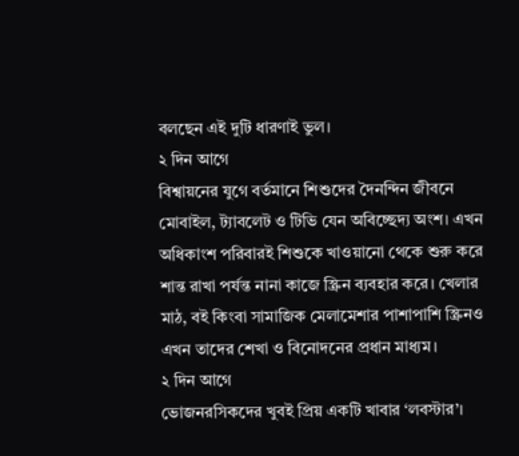বলছেন এই দুটি ধারণাই ভুল।
২ দিন আগে
বিশ্বায়নের যুগে বর্তমানে শিশুদের দৈনন্দিন জীবনে মোবাইল, ট্যাবলেট ও টিভি যেন অবিচ্ছেদ্য অংশ। এখন অধিকাংশ পরিবারই শিশুকে খাওয়ানো থেকে শুরু করে শান্ত রাখা পর্যন্ত নানা কাজে স্ক্রিন ব্যবহার করে। খেলার মাঠ, বই কিংবা সামাজিক মেলামেশার পাশাপাশি স্ক্রিনও এখন তাদের শেখা ও বিনোদনের প্রধান মাধ্যম।
২ দিন আগে
ভোজনরসিকদের খুবই প্রিয় একটি খাবার ‘লবস্টার’।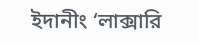ইদানীং ‘লাক্সারি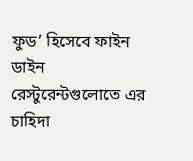ফুড’ হিসেবে ফাইন ডাইন রেস্টুরেন্টগুলোতে এর চাহিদা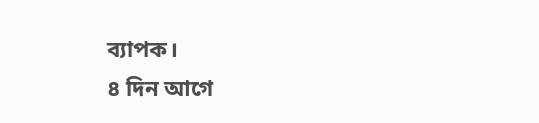ব্যাপক।
৪ দিন আগে